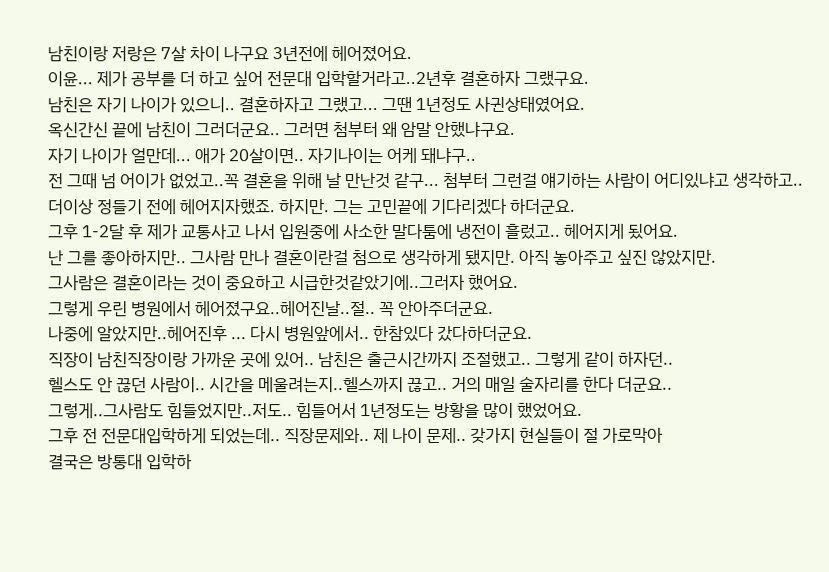남친이랑 저랑은 7살 차이 나구요 3년전에 헤어졌어요.
이윤... 제가 공부를 더 하고 싶어 전문대 입학할거라고..2년후 결혼하자 그랬구요.
남친은 자기 나이가 있으니.. 결혼하자고 그랬고... 그땐 1년정도 사귄상태였어요.
옥신간신 끝에 남친이 그러더군요.. 그러면 첨부터 왜 암말 안했냐구요.
자기 나이가 얼만데... 애가 20살이면.. 자기나이는 어케 돼냐구..
전 그때 넘 어이가 없었고..꼭 결혼을 위해 날 만난것 같구... 첨부터 그런걸 얘기하는 사람이 어디있냐고 생각하고.. 더이상 정들기 전에 헤어지자했죠. 하지만. 그는 고민끝에 기다리겠다 하더군요.
그후 1-2달 후 제가 교통사고 나서 입원중에 사소한 말다툼에 냉전이 흘렀고.. 헤어지게 됬어요.
난 그를 좋아하지만.. 그사람 만나 결혼이란걸 첨으로 생각하게 됐지만. 아직 놓아주고 싶진 않았지만.
그사람은 결혼이라는 것이 중요하고 시급한것같았기에..그러자 했어요.
그렇게 우린 병원에서 헤어졌구요..헤어진날..절.. 꼭 안아주더군요.
나중에 알았지만..헤어진후 ... 다시 병원앞에서.. 한참있다 갔다하더군요.
직장이 남친직장이랑 가까운 곳에 있어.. 남친은 출근시간까지 조절했고.. 그렇게 같이 하자던..
헬스도 안 끊던 사람이.. 시간을 메울려는지..헬스까지 끊고.. 거의 매일 술자리를 한다 더군요..
그렇게..그사람도 힘들었지만..저도.. 힘들어서 1년정도는 방황을 많이 했었어요.
그후 전 전문대입학하게 되었는데.. 직장문제와.. 제 나이 문제.. 갖가지 현실들이 절 가로막아
결국은 방통대 입학하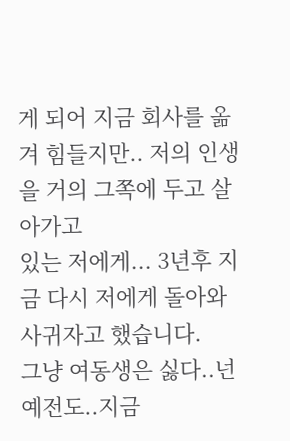게 되어 지금 회사를 옮겨 힘들지만.. 저의 인생을 거의 그쪽에 두고 살아가고
있는 저에게... 3년후 지금 다시 저에게 돌아와 사귀자고 했습니다.
그냥 여동생은 싫다..넌 예전도..지금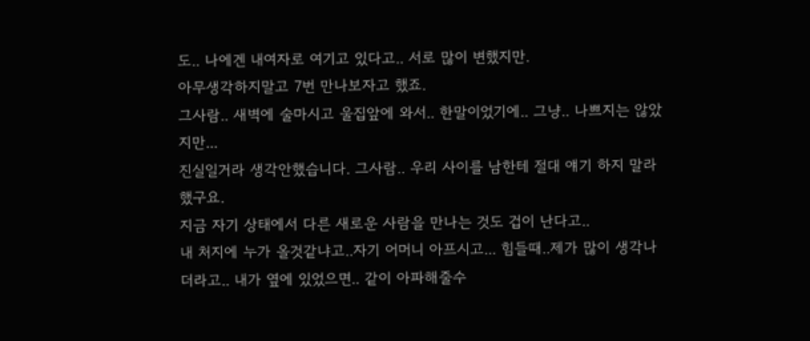도.. 나에겐 내여자로 여기고 있다고.. 서로 많이 변했지만.
아무생각하지말고 7번 만나보자고 했죠.
그사람.. 새벽에 술마시고 울집앞에 와서.. 한말이었기에.. 그냥.. 나쁘지는 않았지만...
진실일거라 생각안했습니다. 그사람.. 우리 사이를 남한테 절대 얘기 하지 말라했구요.
지금 자기 상태에서 다른 새로운 사람을 만나는 것도 겁이 난다고..
내 처지에 누가 올것같냐고..자기 어머니 아프시고... 힘들때..제가 많이 생각나더라고.. 내가 옆에 있었으면.. 같이 아파해줄수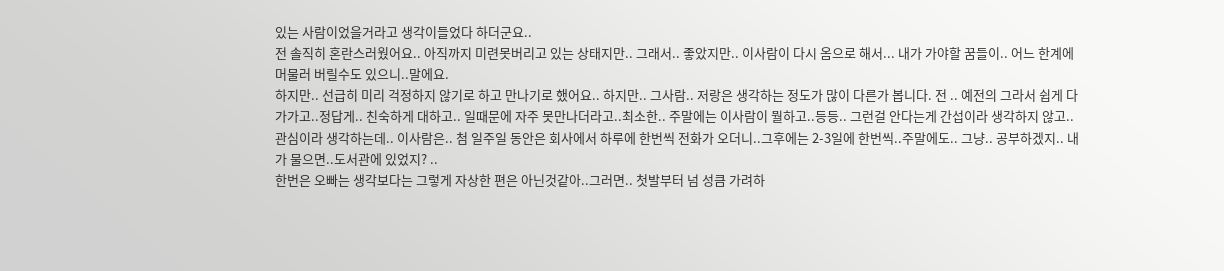있는 사람이었을거라고 생각이들었다 하더군요..
전 솔직히 혼란스러웠어요.. 아직까지 미련못버리고 있는 상태지만.. 그래서.. 좋았지만.. 이사람이 다시 옴으로 해서... 내가 가야할 꿈들이.. 어느 한계에 머물러 버릴수도 있으니..말에요.
하지만.. 선급히 미리 걱정하지 않기로 하고 만나기로 했어요.. 하지만.. 그사람.. 저랑은 생각하는 정도가 많이 다른가 봅니다. 전 .. 예전의 그라서 쉽게 다가가고..정답게.. 친숙하게 대하고.. 일때문에 자주 못만나더라고..최소한.. 주말에는 이사람이 뭘하고..등등.. 그런걸 안다는게 간섭이라 생각하지 않고.. 관심이라 생각하는데.. 이사람은.. 첨 일주일 동안은 회사에서 하루에 한번씩 전화가 오더니..그후에는 2-3일에 한번씩..주말에도.. 그냥.. 공부하겠지.. 내가 물으면..도서관에 있었지? ..
한번은 오빠는 생각보다는 그렇게 자상한 편은 아닌것같아..그러면.. 첫발부터 넘 성큼 가려하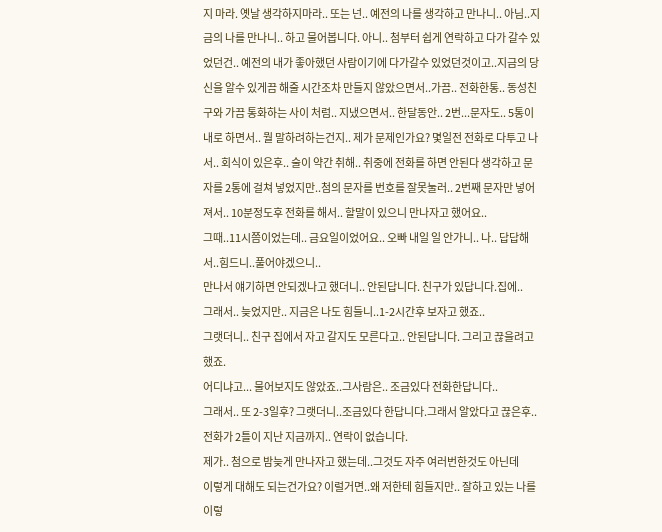지 마라. 옛날 생각하지마라.. 또는 넌.. 예전의 나를 생각하고 만나니.. 아님..지금의 나를 만나니.. 하고 물어봅니다. 아니.. 첨부터 쉽게 연락하고 다가 갈수 있었던건.. 예전의 내가 좋아했던 사람이기에 다가갈수 있었던것이고..지금의 당신을 알수 있게끔 해줄 시간조차 만들지 않았으면서..가끔.. 전화한통.. 동성친구와 가끔 통화하는 사이 처럼.. 지냈으면서.. 한달동안.. 2번...문자도.. 5통이내로 하면서.. 뭘 말하려하는건지.. 제가 문제인가요? 몇일전 전화로 다투고 나서.. 회식이 있은후.. 술이 약간 취해.. 취중에 전화를 하면 안된다 생각하고 문자를 2통에 걸쳐 넣었지만..첨의 문자를 번호를 잘못눌러.. 2번째 문자만 넣어져서.. 10분정도후 전화를 해서.. 할말이 있으니 만나자고 했어요..
그때..11시쯤이었는데.. 금요일이었어요.. 오빠 내일 일 안가니.. 나.. 답답해서..힘드니..풀어야겠으니..
만나서 얘기하면 안되겠나고 했더니.. 안된답니다. 친구가 있답니다.집에..
그래서.. 늦었지만.. 지금은 나도 힘들니..1-2시간후 보자고 했죠..
그랫더니.. 친구 집에서 자고 갈지도 모른다고.. 안된답니다. 그리고 끊을려고 했죠.
어디냐고... 물어보지도 않았죠..그사람은.. 조금있다 전화한답니다..
그래서.. 또 2-3일후? 그랫더니..조금있다 한답니다.그래서 알았다고 끊은후..
전화가 2틀이 지난 지금까지.. 연락이 없습니다.
제가.. 첨으로 밤늦게 만나자고 했는데..그것도 자주 여러번한것도 아닌데
이렇게 대해도 되는건가요? 이럴거면..왜 저한테 힘들지만.. 잘하고 있는 나를 이렇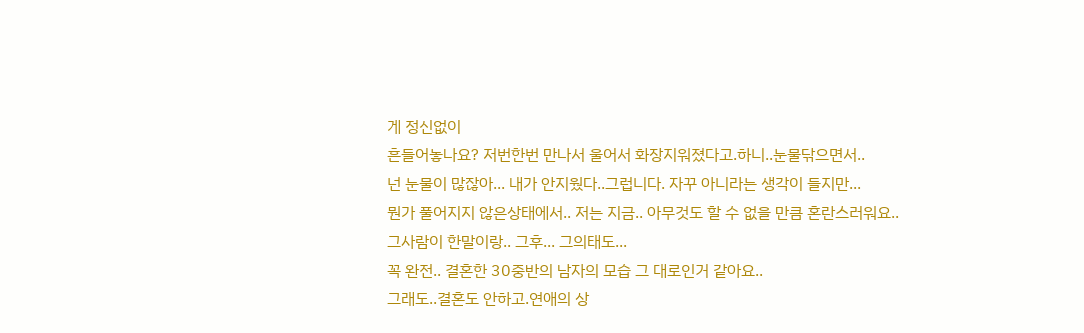게 정신없이
흔들어놓나요? 저번한번 만나서 울어서 화장지워졌다고.하니..눈물닦으면서..
넌 눈물이 많잖아... 내가 안지웠다..그럽니다. 자꾸 아니라는 생각이 들지만...
뭔가 풀어지지 않은상태에서.. 저는 지금.. 아무것도 할 수 없을 만큼 혼란스러워요..
그사람이 한말이랑.. 그후... 그의태도...
꼭 완전.. 결혼한 30중반의 남자의 모습 그 대로인거 같아요..
그래도..결혼도 안하고.연애의 상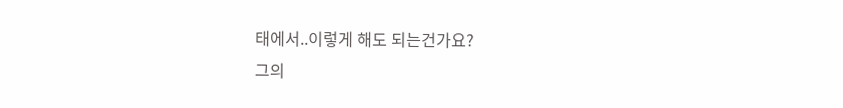태에서..이렇게 해도 되는건가요?
그의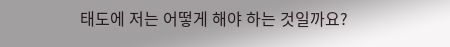태도에 저는 어떻게 해야 하는 것일까요?